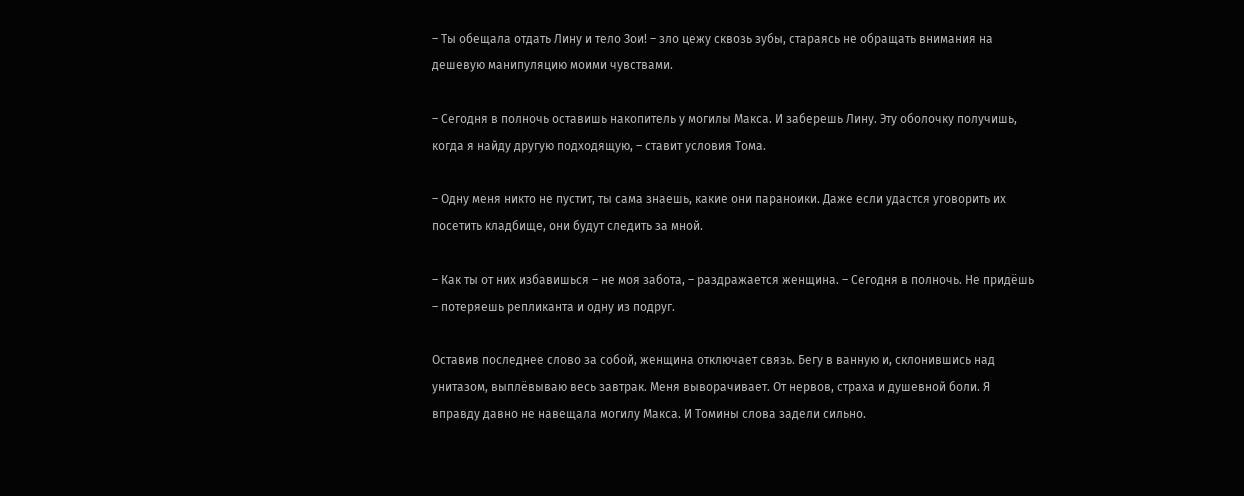– Ты обещала отдать Лину и тело Зои! – зло цежу сквозь зубы, стараясь не обращать внимания на дешевую манипуляцию моими чувствами.

– Сегодня в полночь оставишь накопитель у могилы Макса. И заберешь Лину. Эту оболочку получишь, когда я найду другую подходящую, – ставит условия Тома.

– Одну меня никто не пустит, ты сама знаешь, какие они параноики. Даже если удастся уговорить их посетить кладбище, они будут следить за мной.

– Как ты от них избавишься – не моя забота, – раздражается женщина. – Сегодня в полночь. Не придёшь – потеряешь репликанта и одну из подруг.

Оставив последнее слово за собой, женщина отключает связь. Бегу в ванную и, склонившись над унитазом, выплёвываю весь завтрак. Меня выворачивает. От нервов, страха и душевной боли. Я вправду давно не навещала могилу Макса. И Томины слова задели сильно.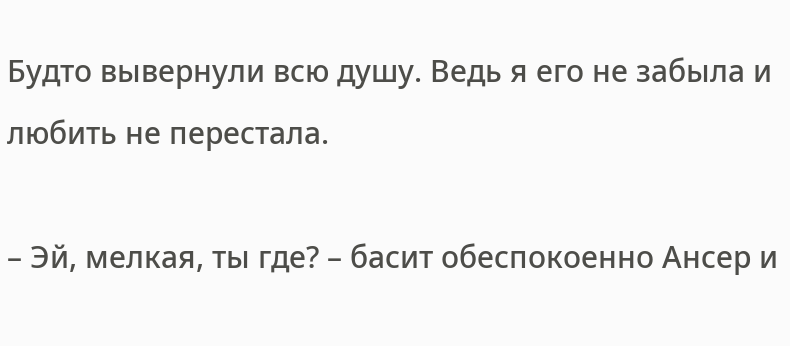Будто вывернули всю душу. Ведь я его не забыла и любить не перестала.

– Эй, мелкая, ты где? – басит обеспокоенно Ансер и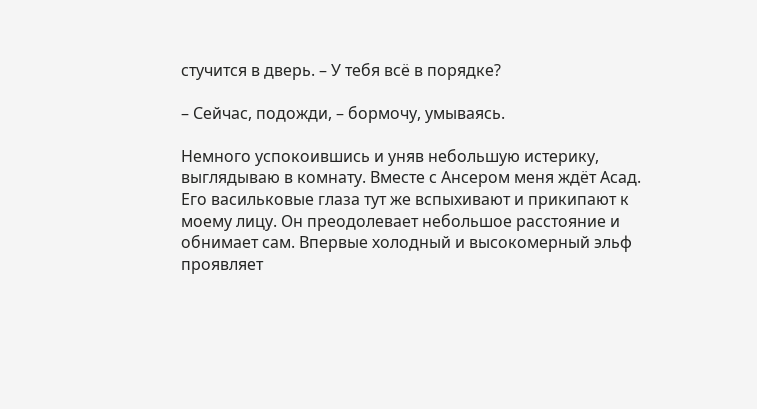стучится в дверь. – У тебя всё в порядке?

– Сейчас, подожди, – бормочу, умываясь.

Немного успокоившись и уняв небольшую истерику, выглядываю в комнату. Вместе с Ансером меня ждёт Асад. Его васильковые глаза тут же вспыхивают и прикипают к моему лицу. Он преодолевает небольшое расстояние и обнимает сам. Впервые холодный и высокомерный эльф проявляет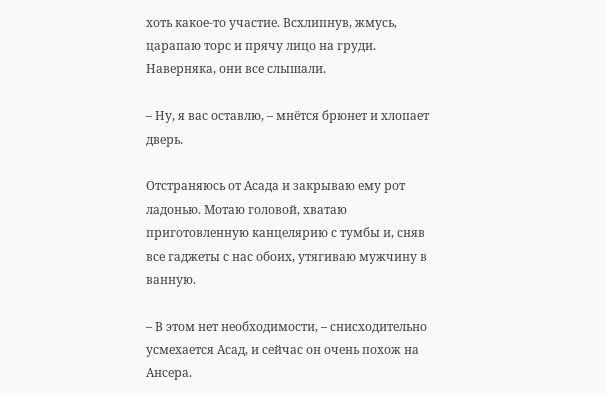хоть какое-то участие. Всхлипнув, жмусь, царапаю торс и прячу лицо на груди. Наверняка, они все слышали.

– Ну, я вас оставлю, – мнётся брюнет и хлопает дверь.

Отстраняюсь от Асада и закрываю ему рот ладонью. Мотаю головой, хватаю приготовленную канцелярию с тумбы и, сняв все гаджеты с нас обоих, утягиваю мужчину в ванную.

– В этом нет необходимости, – снисходительно усмехается Асад, и сейчас он очень похож на Ансера.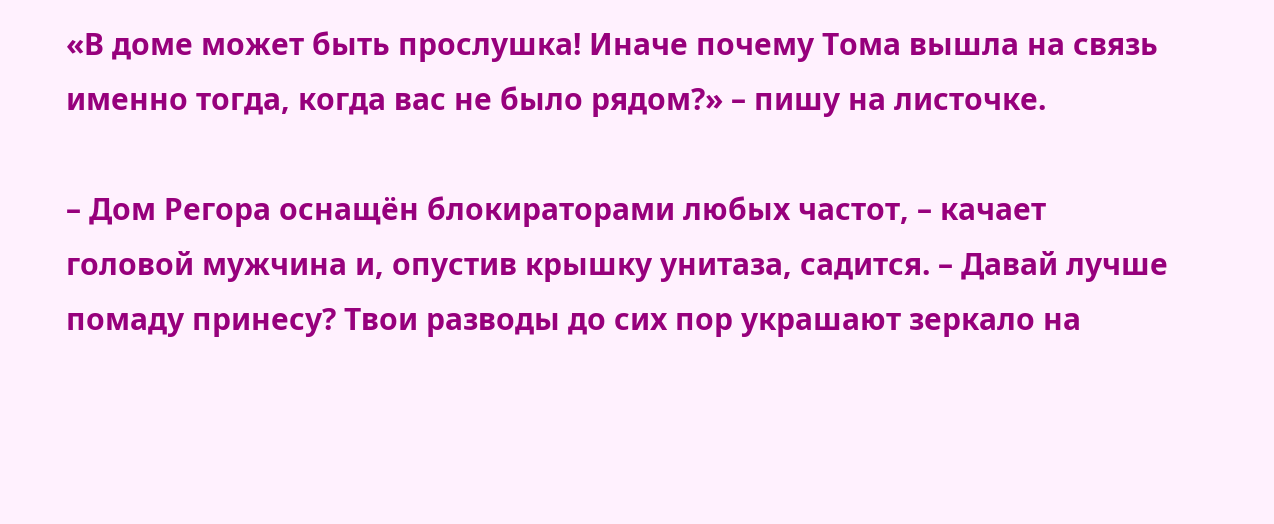«В доме может быть прослушка! Иначе почему Тома вышла на связь именно тогда, когда вас не было рядом?» – пишу на листочке.

– Дом Регора оснащён блокираторами любых частот, – качает головой мужчина и, опустив крышку унитаза, садится. – Давай лучше помаду принесу? Твои разводы до сих пор украшают зеркало на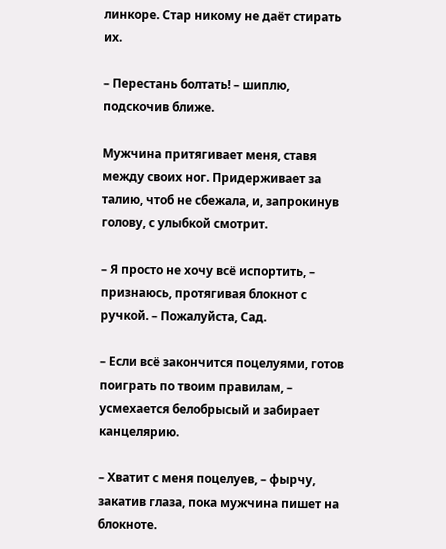линкоре. Стар никому не даёт стирать их.

– Перестань болтать! – шиплю, подскочив ближе.

Мужчина притягивает меня, ставя между своих ног. Придерживает за талию, чтоб не сбежала, и, запрокинув голову, с улыбкой смотрит.

– Я просто не хочу всё испортить, – признаюсь, протягивая блокнот с ручкой. – Пожалуйста, Сад.

– Если всё закончится поцелуями, готов поиграть по твоим правилам, – усмехается белобрысый и забирает канцелярию.

– Хватит с меня поцелуев, – фырчу, закатив глаза, пока мужчина пишет на блокноте.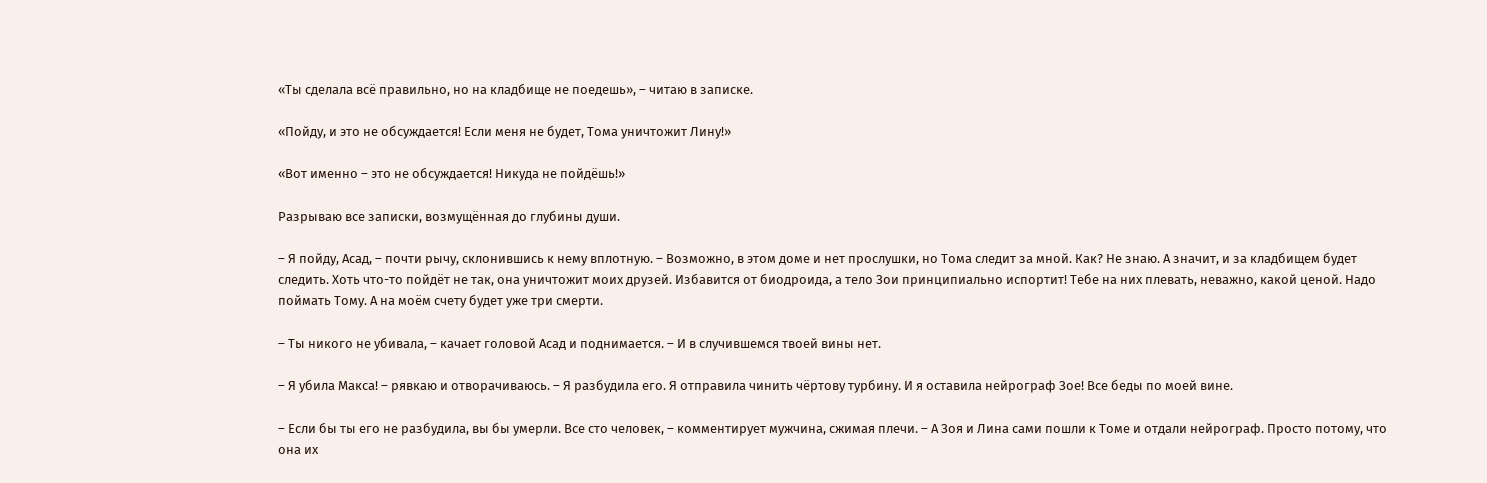«Ты сделала всё правильно, но на кладбище не поедешь», – читаю в записке.

«Пойду, и это не обсуждается! Если меня не будет, Тома уничтожит Лину!»

«Вот именно – это не обсуждается! Никуда не пойдёшь!»

Разрываю все записки, возмущённая до глубины души.

– Я пойду, Асад, – почти рычу, склонившись к нему вплотную. – Возможно, в этом доме и нет прослушки, но Тома следит за мной. Как? Не знаю. А значит, и за кладбищем будет следить. Хоть что-то пойдёт не так, она уничтожит моих друзей. Избавится от биодроида, а тело Зои принципиально испортит! Тебе на них плевать, неважно, какой ценой. Надо поймать Тому. А на моём счету будет уже три смерти.

– Ты никого не убивала, – качает головой Асад и поднимается. – И в случившемся твоей вины нет.

– Я убила Макса! – рявкаю и отворачиваюсь. – Я разбудила его. Я отправила чинить чёртову турбину. И я оставила нейрограф Зое! Все беды по моей вине.

– Если бы ты его не разбудила, вы бы умерли. Все сто человек, – комментирует мужчина, сжимая плечи. – А Зоя и Лина сами пошли к Томе и отдали нейрограф. Просто потому, что она их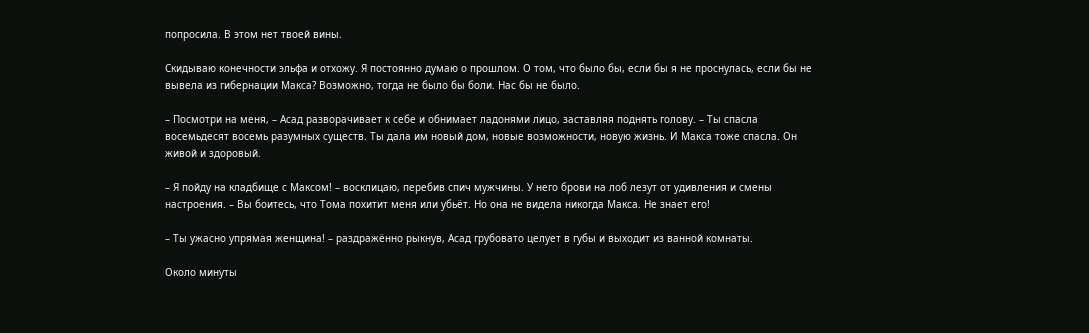попросила. В этом нет твоей вины.

Скидываю конечности эльфа и отхожу. Я постоянно думаю о прошлом. О том, что было бы, если бы я не проснулась, если бы не вывела из гибернации Макса? Возможно, тогда не было бы боли. Нас бы не было.

– Посмотри на меня, – Асад разворачивает к себе и обнимает ладонями лицо, заставляя поднять голову. – Ты спасла восемьдесят восемь разумных существ. Ты дала им новый дом, новые возможности, новую жизнь. И Макса тоже спасла. Он живой и здоровый.

– Я пойду на кладбище с Максом! – восклицаю, перебив спич мужчины. У него брови на лоб лезут от удивления и смены настроения. – Вы боитесь, что Тома похитит меня или убьёт. Но она не видела никогда Макса. Не знает его!

– Ты ужасно упрямая женщина! – раздражённо рыкнув, Асад грубовато целует в губы и выходит из ванной комнаты.

Около минуты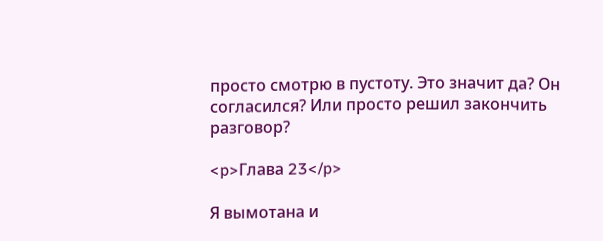просто смотрю в пустоту. Это значит да? Он согласился? Или просто решил закончить разговор?

<p>Глава 23</p>

Я вымотана и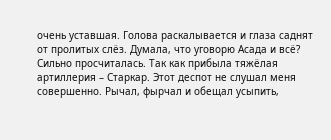очень уставшая. Голова раскалывается и глаза саднят от пролитых слёз. Думала, что уговорю Асада и всё? Сильно просчиталась. Так как прибыла тяжёлая артиллерия – Старкар. Этот деспот не слушал меня совершенно. Рычал, фырчал и обещал усыпить,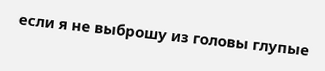если я не выброшу из головы глупые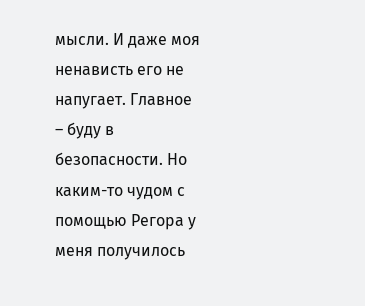мысли. И даже моя ненависть его не напугает. Главное – буду в безопасности. Но каким-то чудом с помощью Регора у меня получилось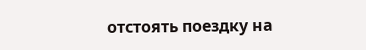отстоять поездку на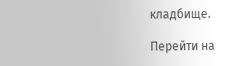кладбище.

Перейти на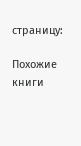страницу:

Похожие книги